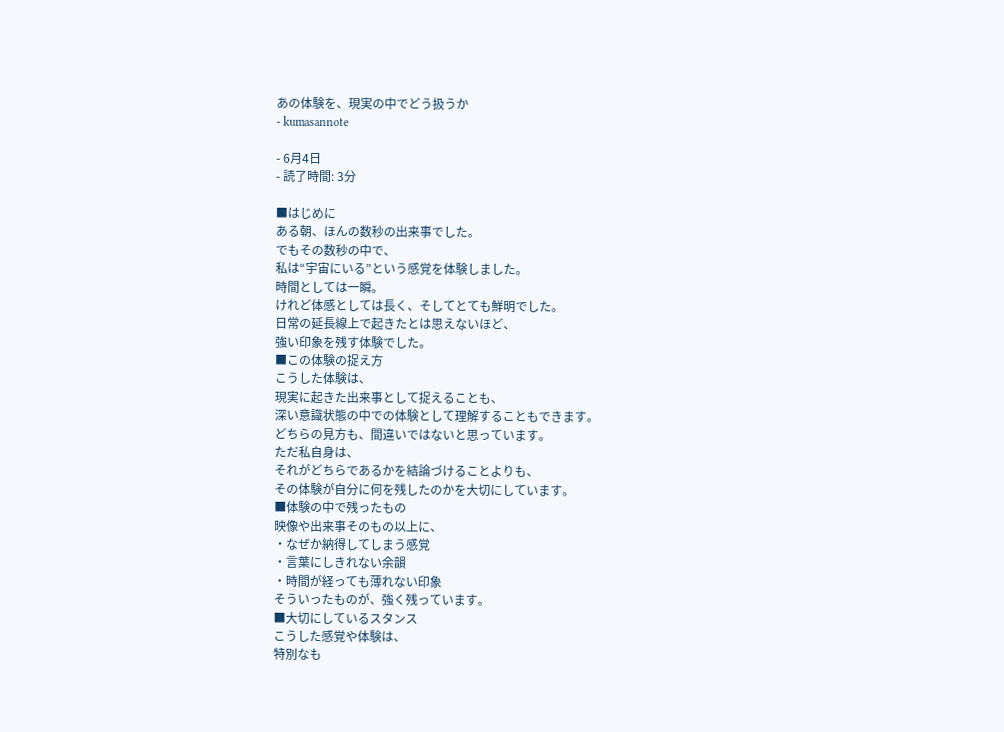あの体験を、現実の中でどう扱うか
- kumasannote

- 6月4日
- 読了時間: 3分

■はじめに
ある朝、ほんの数秒の出来事でした。
でもその数秒の中で、
私は“宇宙にいる”という感覚を体験しました。
時間としては一瞬。
けれど体感としては長く、そしてとても鮮明でした。
日常の延長線上で起きたとは思えないほど、
強い印象を残す体験でした。
■この体験の捉え方
こうした体験は、
現実に起きた出来事として捉えることも、
深い意識状態の中での体験として理解することもできます。
どちらの見方も、間違いではないと思っています。
ただ私自身は、
それがどちらであるかを結論づけることよりも、
その体験が自分に何を残したのかを大切にしています。
■体験の中で残ったもの
映像や出来事そのもの以上に、
・なぜか納得してしまう感覚
・言葉にしきれない余韻
・時間が経っても薄れない印象
そういったものが、強く残っています。
■大切にしているスタンス
こうした感覚や体験は、
特別なも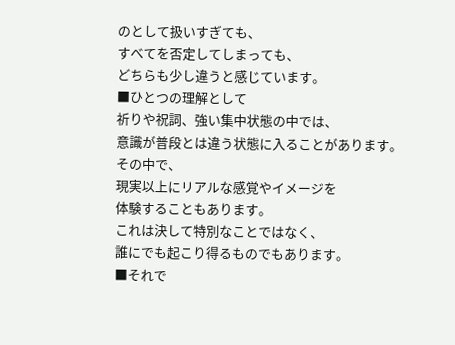のとして扱いすぎても、
すべてを否定してしまっても、
どちらも少し違うと感じています。
■ひとつの理解として
祈りや祝詞、強い集中状態の中では、
意識が普段とは違う状態に入ることがあります。
その中で、
現実以上にリアルな感覚やイメージを
体験することもあります。
これは決して特別なことではなく、
誰にでも起こり得るものでもあります。
■それで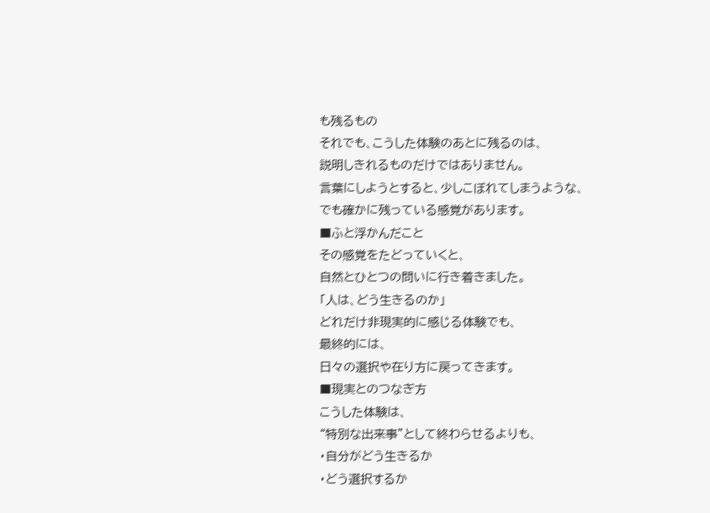も残るもの
それでも、こうした体験のあとに残るのは、
説明しきれるものだけではありません。
言葉にしようとすると、少しこぼれてしまうような、
でも確かに残っている感覚があります。
■ふと浮かんだこと
その感覚をたどっていくと、
自然とひとつの問いに行き着きました。
「人は、どう生きるのか」
どれだけ非現実的に感じる体験でも、
最終的には、
日々の選択や在り方に戻ってきます。
■現実とのつなぎ方
こうした体験は、
“特別な出来事”として終わらせるよりも、
・自分がどう生きるか
・どう選択するか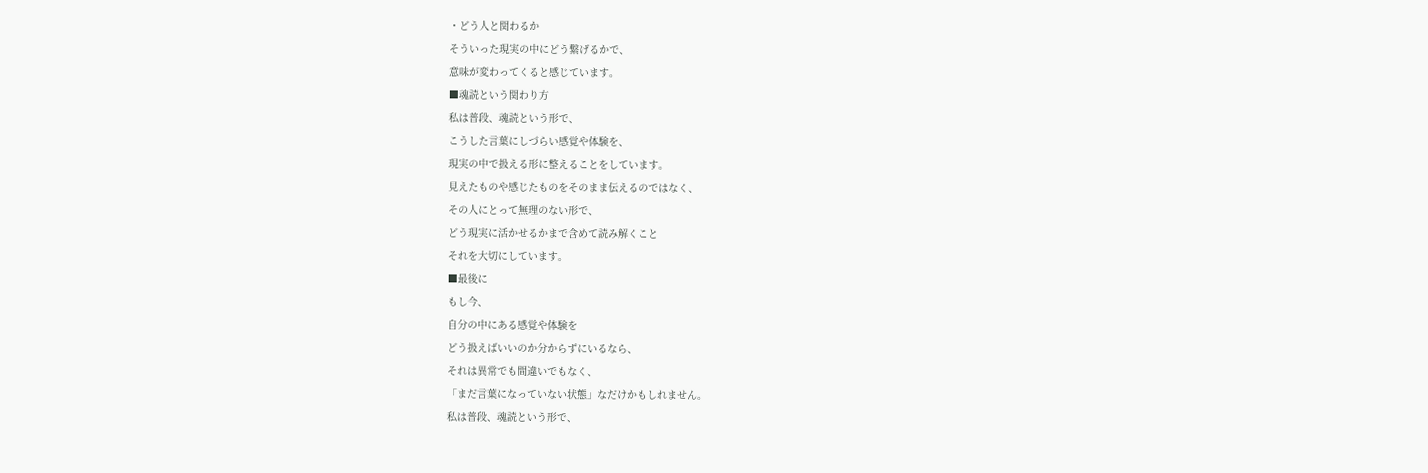・どう人と関わるか
そういった現実の中にどう繋げるかで、
意味が変わってくると感じています。
■魂読という関わり方
私は普段、魂読という形で、
こうした言葉にしづらい感覚や体験を、
現実の中で扱える形に整えることをしています。
見えたものや感じたものをそのまま伝えるのではなく、
その人にとって無理のない形で、
どう現実に活かせるかまで含めて読み解くこと
それを大切にしています。
■最後に
もし今、
自分の中にある感覚や体験を
どう扱えばいいのか分からずにいるなら、
それは異常でも間違いでもなく、
「まだ言葉になっていない状態」なだけかもしれません。
私は普段、魂読という形で、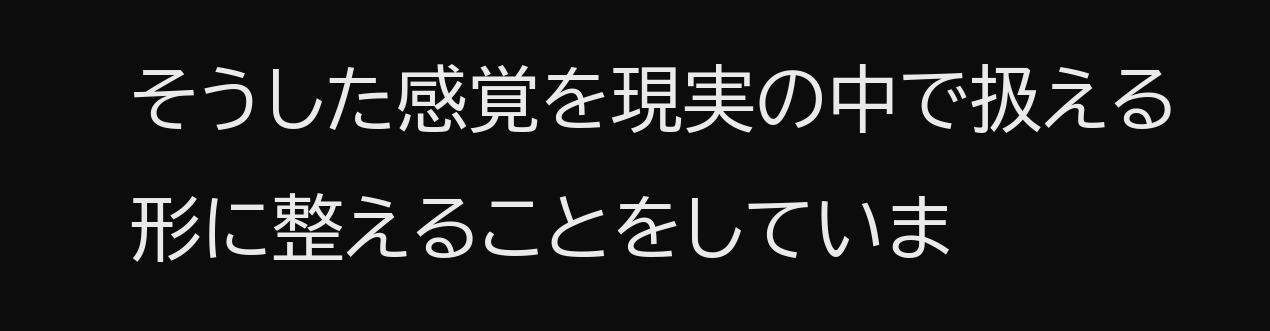そうした感覚を現実の中で扱える形に整えることをしていま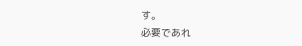す。
必要であれ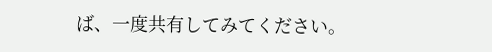ば、一度共有してみてください。